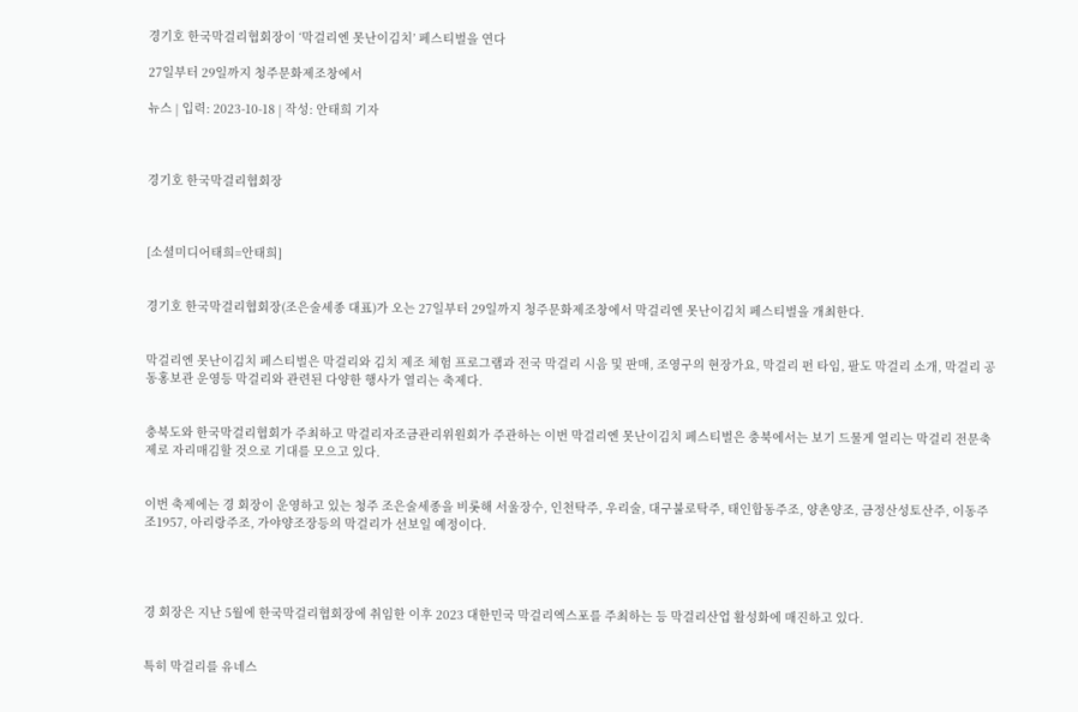경기호 한국막걸리협회장이 ‘막걸리엔 못난이김치’ 페스티벌을 연다

27일부터 29일까지 청주문화제조창에서

뉴스 | 입력: 2023-10-18 | 작성: 안태희 기자



경기호 한국막걸리협회장



[소셜미디어태희=안태희]


경기호 한국막걸리협회장(조은술세종 대표)가 오는 27일부터 29일까지 청주문화제조창에서 막걸리엔 못난이김치 페스티벌을 개최한다.


막걸리엔 못난이김치 페스티벌은 막걸리와 김치 제조 체험 프로그램과 전국 막걸리 시음 및 판매, 조영구의 현장가요, 막걸리 펀 타임, 팔도 막걸리 소개, 막걸리 공동홍보관 운영등 막걸리와 관련된 다양한 행사가 열리는 축제다.


충북도와 한국막걸리협회가 주최하고 막걸리자조금관리위원회가 주관하는 이번 막걸리엔 못난이김치 페스티벌은 충북에서는 보기 드물게 열리는 막걸리 전문축제로 자리매김할 것으로 기대를 모으고 있다.


이번 축제에는 경 회장이 운영하고 있는 청주 조은술세종을 비롯해 서울장수, 인천탁주, 우리술, 대구불로탁주, 태인합동주조, 양촌양조, 금정산성토산주, 이동주조1957, 아리랑주조, 가야양조장등의 막걸리가 선보일 예정이다.




경 회장은 지난 5월에 한국막걸리협회장에 취임한 이후 2023 대한민국 막걸리엑스포를 주최하는 등 막걸리산업 활성화에 매진하고 있다.


특히 막걸리를 유네스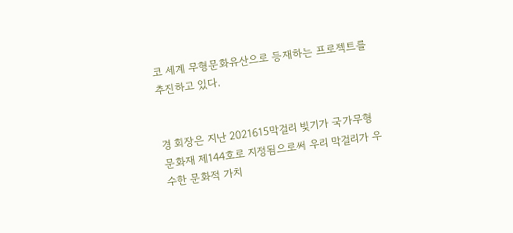코 세계 무형문화유산으로 등재하는 프로젝트를 추진하고 있다.


경 회장은 지난 2021615막걸리 빚기가 국가무형문화재 제144호로 지정됨으로써 우리 막걸리가 우수한 문화적 가치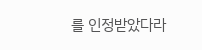를 인정받았다라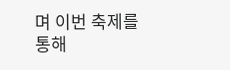며 이번 축제를 통해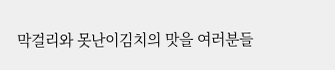막걸리와 못난이김치의 맛을 여러분들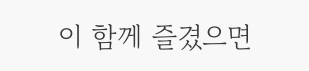이 함께 즐겼으면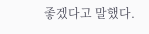좋겠다고 말했다.